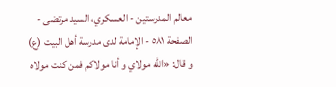معالم المدرستين - العسكري، السيد مرتضى - الصفحة ٥٨١ - الإمامة لدى مدرسة أهل البيت (ع)
و قال: «اللّه مولاي و أنا مولاكم فمن كنت مولاه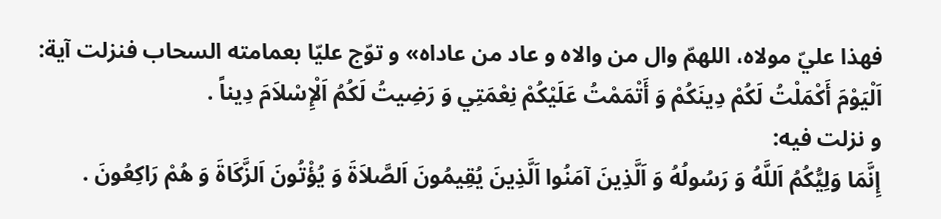فهذا عليّ مولاه، اللهمّ وال من والاه و عاد من عاداه» و توّج عليّا بعمامته السحاب فنزلت آية:
اَلْيَوْمَ أَكْمَلْتُ لَكُمْ دِينَكُمْ وَ أَتْمَمْتُ عَلَيْكُمْ نِعْمَتِي وَ رَضِيتُ لَكُمُ اَلْإِسْلاَمَ دِيناً .
و نزلت فيه:
إِنَّمَا وَلِيُّكُمُ اَللَّهُ وَ رَسُولُهُ وَ اَلَّذِينَ آمَنُوا اَلَّذِينَ يُقِيمُونَ اَلصَّلاَةَ وَ يُؤْتُونَ اَلزَّكَاةَ وَ هُمْ رَاكِعُونَ .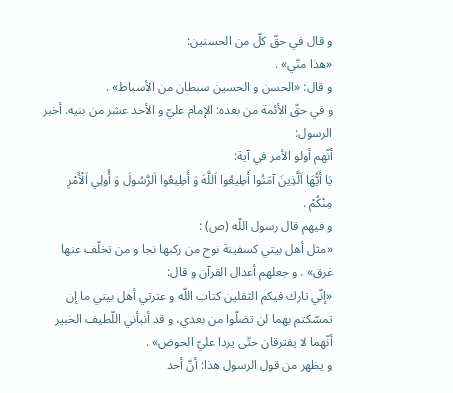و قال في حقّ كلّ من الحسنين:
«هذا منّي» .
و قال: «الحسن و الحسين سبطان من الأسباط» .
و في حقّ الأئمة من بعده: الإمام عليّ و الأحد عشر من بنيه. أخبر الرسول:
أنّهم أولو الأمر في آية:
يَا أَيُّهَا اَلَّذِينَ آمَنُوا أَطِيعُوا اَللَّهَ وَ أَطِيعُوا اَلرَّسُولَ وَ أُولِي اَلْأَمْرِ مِنْكُمْ .
و فيهم قال رسول اللّه (ص) :
«مثل أهل بيتي كسفينة نوح من ركبها نجا و من تخلّف عنها غرق» . و جعلهم أعدال القرآن و قال:
«إنّي تارك فيكم الثقلين كتاب اللّه و عترتي أهل بيتي ما إن تمسّكتم بهما لن تضلّوا من بعدي، و قد أنبأني اللّطيف الخبير أنّهما لا يفترقان حتّى يردا عليّ الحوض» .
و يظهر من قول الرسول هذا: أنّ أحد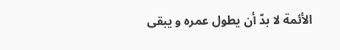الأئمة لا بدّ أن يطول عمره و يبقى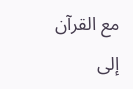مع القرآن إلى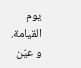يوم القيامة.
و عيّن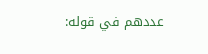عددهم في قوله: